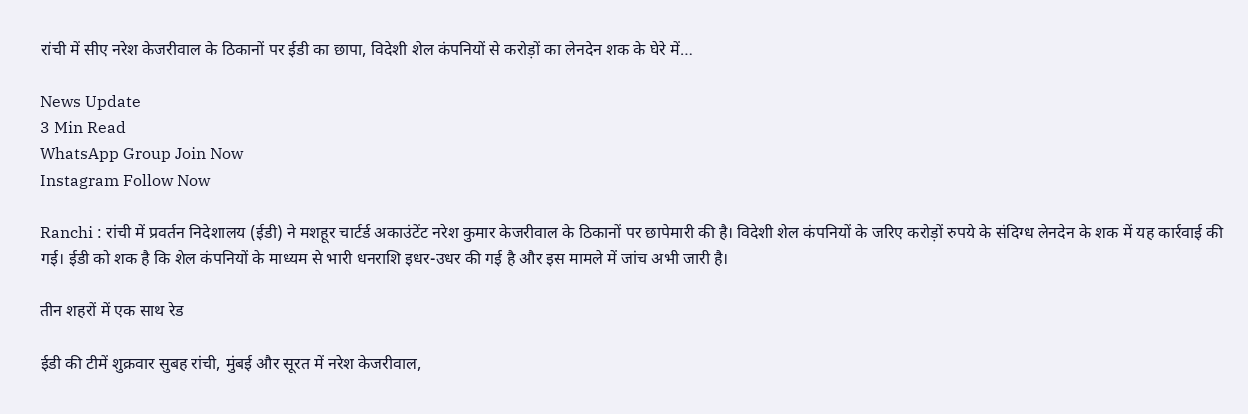रांची में सीए नरेश केजरीवाल के ठिकानों पर ईडी का छापा, विदेशी शेल कंपनियों से करोड़ों का लेनदेन शक के घेरे में…

News Update
3 Min Read
WhatsApp Group Join Now
Instagram Follow Now

Ranchi : रांची में प्रवर्तन निदेशालय (ईडी) ने मशहूर चार्टर्ड अकाउंटेंट नरेश कुमार केजरीवाल के ठिकानों पर छापेमारी की है। विदेशी शेल कंपनियों के जरिए करोड़ों रुपये के संदिग्ध लेनदेन के शक में यह कार्रवाई की गई। ईडी को शक है कि शेल कंपनियों के माध्यम से भारी धनराशि इधर-उधर की गई है और इस मामले में जांच अभी जारी है।

तीन शहरों में एक साथ रेड

ईडी की टीमें शुक्रवार सुबह रांची, मुंबई और सूरत में नरेश केजरीवाल,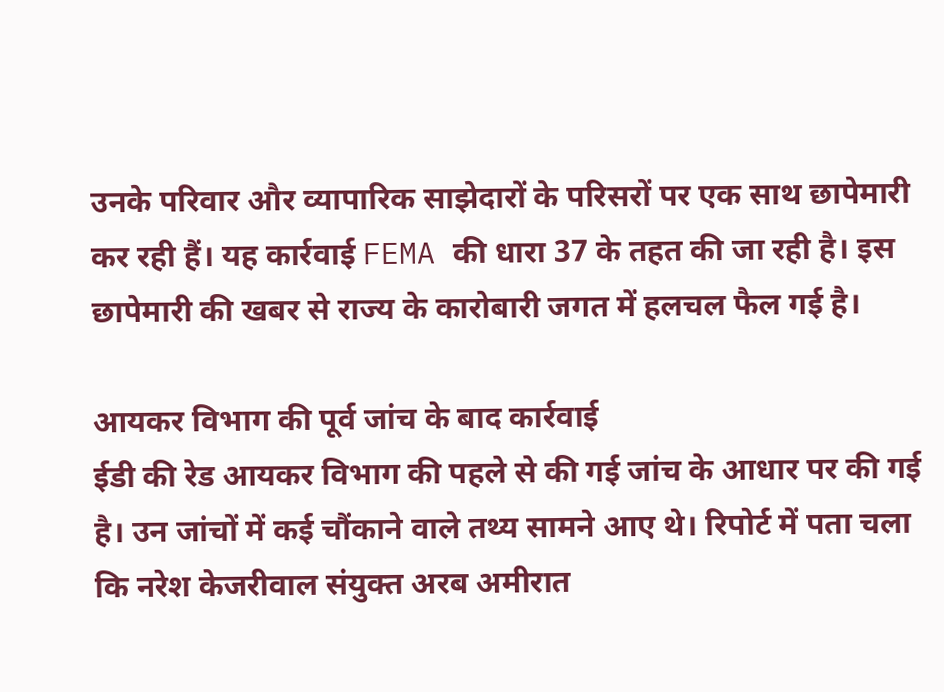उनके परिवार और व्यापारिक साझेदारों के परिसरों पर एक साथ छापेमारी कर रही हैं। यह कार्रवाई FEMA की धारा 37 के तहत की जा रही है। इस छापेमारी की खबर से राज्य के कारोबारी जगत में हलचल फैल गई है।

आयकर विभाग की पूर्व जांच के बाद कार्रवाई
ईडी की रेड आयकर विभाग की पहले से की गई जांच के आधार पर की गई है। उन जांचों में कई चौंकाने वाले तथ्य सामने आए थे। रिपोर्ट में पता चला कि नरेश केजरीवाल संयुक्त अरब अमीरात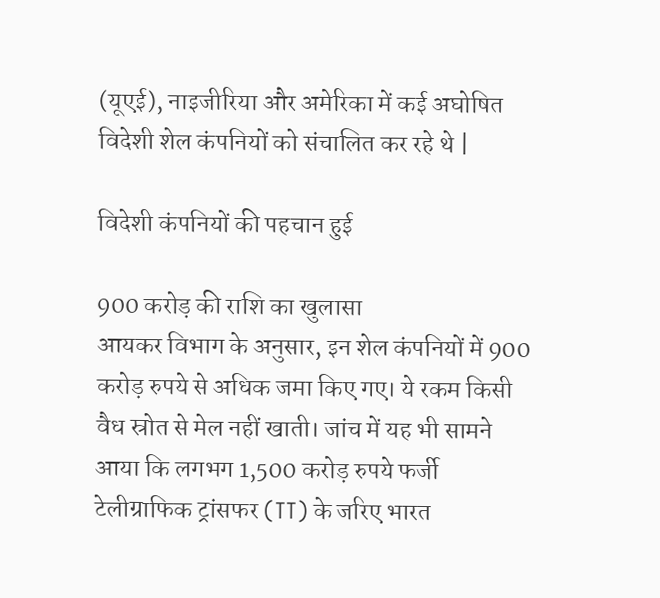(यूएई), नाइजीरिया और अमेरिका में कई अघोषित विदेशी शेल कंपनियों को संचालित कर रहे थे |

विदेशी कंपनियों की पहचान हुई

900 करोड़ की राशि का खुलासा
आयकर विभाग के अनुसार, इन शेल कंपनियों में 900 करोड़ रुपये से अधिक जमा किए गए। ये रकम किसी वैध स्रोत से मेल नहीं खाती। जांच में यह भी सामने आया कि लगभग 1,500 करोड़ रुपये फर्जी टेलीग्राफिक ट्रांसफर (TT) के जरिए भारत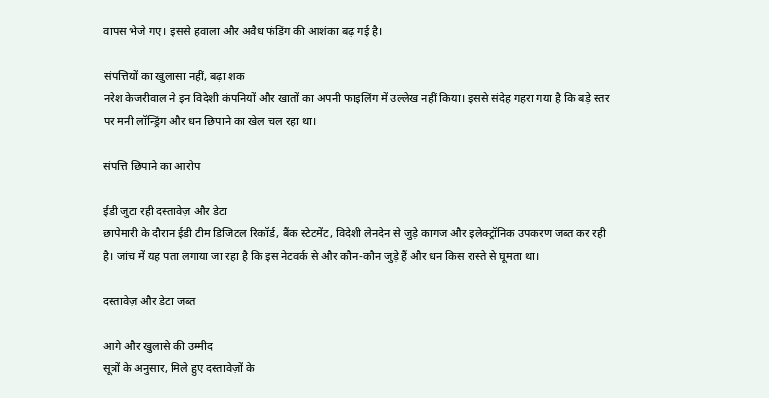वापस भेजे गए। इससे हवाला और अवैध फंडिंग की आशंका बढ़ गई है।

संपत्तियों का खुलासा नहीं, बढ़ा शक
नरेश केजरीवाल ने इन विदेशी कंपनियों और खातों का अपनी फाइलिंग में उल्लेख नहीं किया। इससे संदेह गहरा गया है कि बड़े स्तर पर मनी लॉन्ड्रिंग और धन छिपाने का खेल चल रहा था।

संपत्ति छिपाने का आरोप

ईडी जुटा रही दस्तावेज़ और डेटा
छापेमारी के दौरान ईडी टीम डिजिटल रिकॉर्ड, बैंक स्टेटमेंट, विदेशी लेनदेन से जुड़े कागज और इलेक्ट्रॉनिक उपकरण जब्त कर रही है। जांच में यह पता लगाया जा रहा है कि इस नेटवर्क से और कौन-कौन जुड़े हैं और धन किस रास्ते से घूमता था।

दस्तावेज़ और डेटा जब्त

आगे और खुलासे की उम्मीद
सूत्रों के अनुसार, मिले हुए दस्तावेज़ों के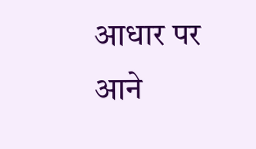आधार पर आने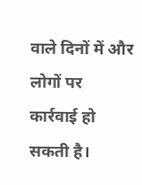वाले दिनों में और लोगों पर कार्रवाई हो सकती है।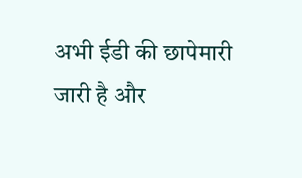अभी ईडी की छापेमारी जारी है और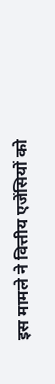इस मामले ने वित्तीय एजेंसियों को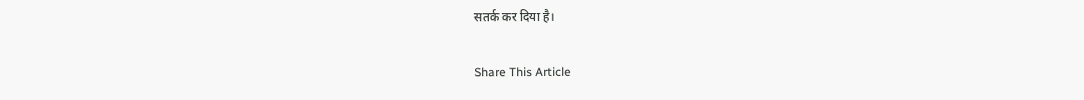सतर्क कर दिया है।

Share This Article